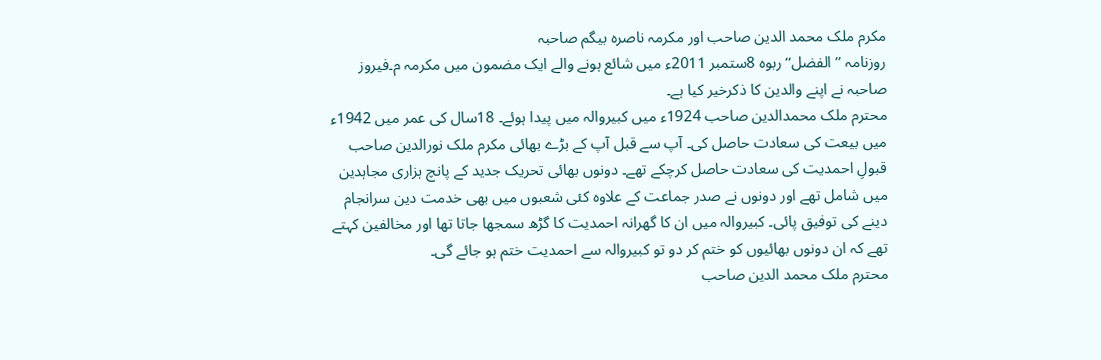مکرم ملک محمد الدین صاحب اور مکرمہ ناصرہ بیگم صاحبہ
روزنامہ ’’الفضل‘‘ ربوہ 8ستمبر 2011ء میں شائع ہونے والے ایک مضمون میں مکرمہ م۔فیروز صاحبہ نے اپنے والدین کا ذکرخیر کیا ہے۔
محترم ملک محمدالدین صاحب 1924ء میں کبیروالہ میں پیدا ہوئے۔ 18سال کی عمر میں 1942ء میں بیعت کی سعادت حاصل کی۔ آپ سے قبل آپ کے بڑے بھائی مکرم ملک نورالدین صاحب قبولِ احمدیت کی سعادت حاصل کرچکے تھے۔ دونوں بھائی تحریک جدید کے پانچ ہزاری مجاہدین میں شامل تھے اور دونوں نے صدر جماعت کے علاوہ کئی شعبوں میں بھی خدمت دین سرانجام دینے کی توفیق پائی۔ کبیروالہ میں ان کا گھرانہ احمدیت کا گڑھ سمجھا جاتا تھا اور مخالفین کہتے تھے کہ ان دونوں بھائیوں کو ختم کر دو تو کبیروالہ سے احمدیت ختم ہو جائے گی۔
محترم ملک محمد الدین صاحب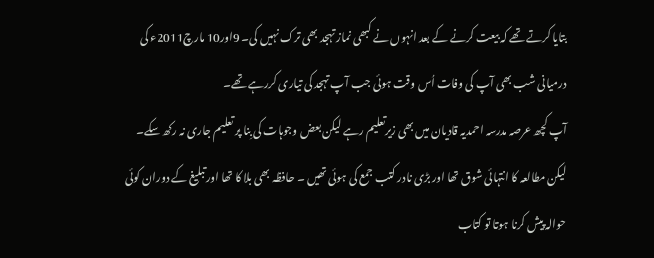بتایا کرتے تھے کہ بیعت کرنے کے بعد انہوں نے کبھی نماز تہجد بھی ترک نہیں کی۔ 9اور10 مارچ2011ء کی درمیانی شب بھی آپ کی وفات اُس وقت ہوئی جب آپ تہجد کی تیاری کررہے تھے۔
آپ کچھ عرصہ مدرسہ احمدیہ قادیان میں بھی زیرتعلیم رہے لیکن بعض وجوہات کی بِنا پر تعلیم جاری نہ رکھ سکے۔ لیکن مطالعہ کا انتہائی شوق تھا اور بڑی نادر کتب جمع کی ہوئی تھیں ۔ حافظہ بھی بلا کا تھا اور تبلیغ کے دوران کوئی حوالہ پیش کرنا ہوتا تو کتاب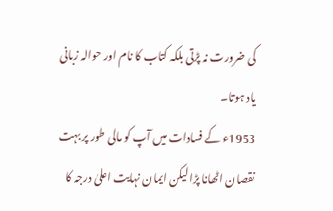کی ضرورت نہ پڑتی بلکہ کتاب کا نام اور حوالہ زبانی یاد ہوتا۔
1953ء کے فسادات میں آپ کو مالی طور پر بہت نقصان اٹھانا پڑا لیکن ایمان نہایت اعلیٰ درجہ کا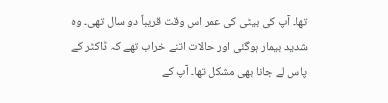تھا۔ آپ کی بیٹی کی عمر اس وقت قریباً دو سال تھی۔ وہ شدید بیمار ہوگئی اور حالات اتنے خراب تھے کہ ڈاکٹر کے پاس لے جانا بھی مشکل تھا۔ آپ کے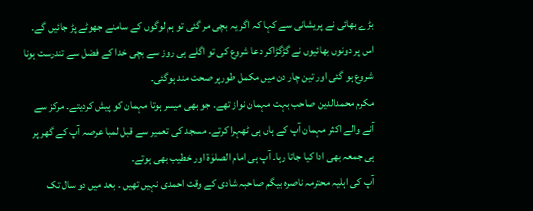بڑے بھائی نے پریشانی سے کہا کہ اگر یہ بچی مر گئی تو ہم لوگوں کے سامنے جھوٹے پڑ جائیں گے۔ اس پر دونوں بھائیوں نے گڑگڑاکر دعا شروع کی تو اگلے ہی روز سے بچی خدا کے فضل سے تندرست ہونا شروع ہو گئی اور تین چار دن میں مکمل طورپر صحت مند ہوگئی۔
مکرم محمدالدین صاحب بہت مہمان نواز تھے۔ جو بھی میسر ہوتا مہمان کو پیش کردیتے۔ مرکز سے آنے والے اکثر مہمان آپ کے ہاں ہی ٹھہرا کرتے۔ مسجد کی تعمیر سے قبل لمبا عرصہ آپ کے گھر پر ہی جمعہ بھی ادا کیا جاتا رہا۔ آپ ہی امام الصلوٰۃ اور خطیب بھی ہوتے۔
آپ کی اہلیہ محترمہ ناصرہ بیگم صاحبہ شادی کے وقت احمدی نہیں تھیں ۔ بعد میں دو سال تک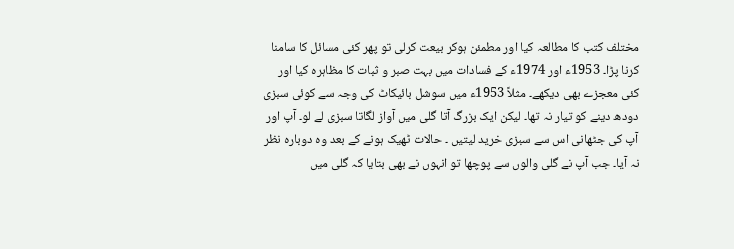مختلف کتب کا مطالعہ کیا اور مطمئن ہوکر بیعت کرلی تو پھر کئی مسائل کا سامنا کرنا پڑا۔ 1953ء اور 1974ء کے فسادات میں بہت صبر و ثبات کا مظاہرہ کیا اور کئی معجزے بھی دیکھے۔ مثلاً 1953ء میں سوشل بائیکاٹ کی وجہ سے کوئی سبزی دودھ دینے کو تیار نہ تھا۔ لیکن ایک بزرگ آتا گلی میں آواز لگاتا سبزی لے لو۔ آپ اور آپ کی جٹھانی اس سے سبزی خرید لیتیں ۔ حالات ٹھیک ہونے کے بعد وہ دوبارہ نظر نہ آیا۔ جب آپ نے گلی والوں سے پوچھا تو انہوں نے بھی بتایا کہ گلی میں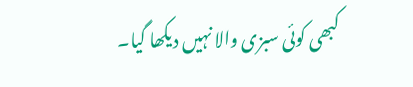کبھی کوئی سبزی والا نہیں دیکھا گیا۔